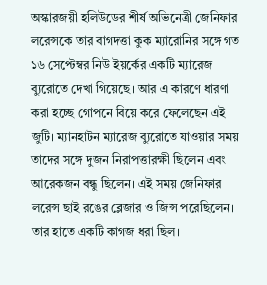অস্কারজয়ী হলিউডের শীর্ষ অভিনেত্রী জেনিফার লরেন্সকে তার বাগদত্তা কুক ম্যারোনির সঙ্গে গত ১৬ সেপ্টেম্বর নিউ ইয়র্কের একটি ম্যারেজ ব্যুরোতে দেখা গিয়েছে। আর এ কারণে ধারণা করা হচ্ছে গোপনে বিয়ে করে ফেলেছেন এই জুটি। ম্যানহাটন ম্যারেজ ব্যুরোতে যাওয়ার সময় তাদের সঙ্গে দুজন নিরাপত্তারক্ষী ছিলেন এবং আরেকজন বন্ধু ছিলেন। এই সময় জেনিফার লরেন্স ছাই রঙের ব্লেজার ও জিন্স পরেছিলেন। তার হাতে একটি কাগজ ধরা ছিল।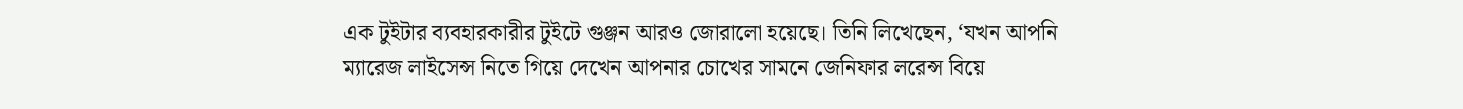এক টুইটার ব্যবহারকারীর টুইটে গুঞ্জন আরও জোরালো হয়েছে। তিনি লিখেছেন, ‘যখন আপনি ম্যারেজ লাইসেন্স নিতে গিয়ে দেখেন আপনার চোখের সামনে জেনিফার লরেন্স বিয়ে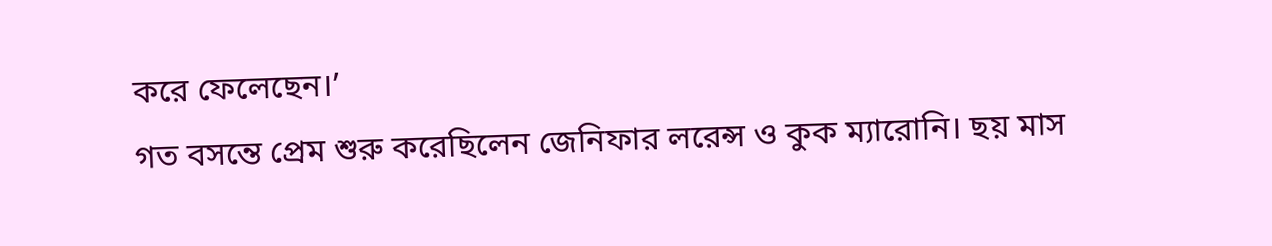করে ফেলেছেন।’
গত বসন্তে প্রেম শুরু করেছিলেন জেনিফার লরেন্স ও কুক ম্যারোনি। ছয় মাস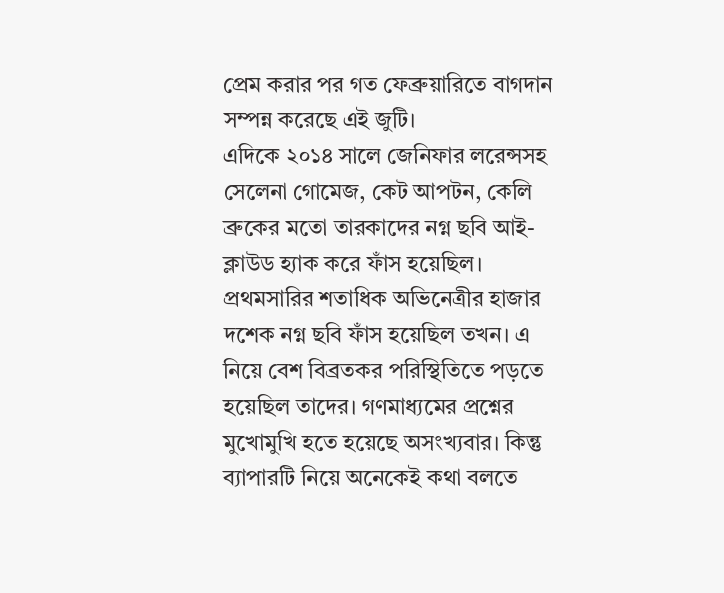প্রেম করার পর গত ফেব্রুয়ারিতে বাগদান সম্পন্ন করেছে এই জুটি।
এদিকে ২০১৪ সালে জেনিফার লরেন্সসহ সেলেনা গোমেজ, কেট আপটন, কেলি ব্রুকের মতো তারকাদের নগ্ন ছবি আই-ক্লাউড হ্যাক করে ফাঁস হয়েছিল। প্রথমসারির শতাধিক অভিনেত্রীর হাজার দশেক নগ্ন ছবি ফাঁস হয়েছিল তখন। এ নিয়ে বেশ বিব্রতকর পরিস্থিতিতে পড়তে হয়েছিল তাদের। গণমাধ্যমের প্রশ্নের মুখোমুখি হতে হয়েছে অসংখ্যবার। কিন্তু ব্যাপারটি নিয়ে অনেকেই কথা বলতে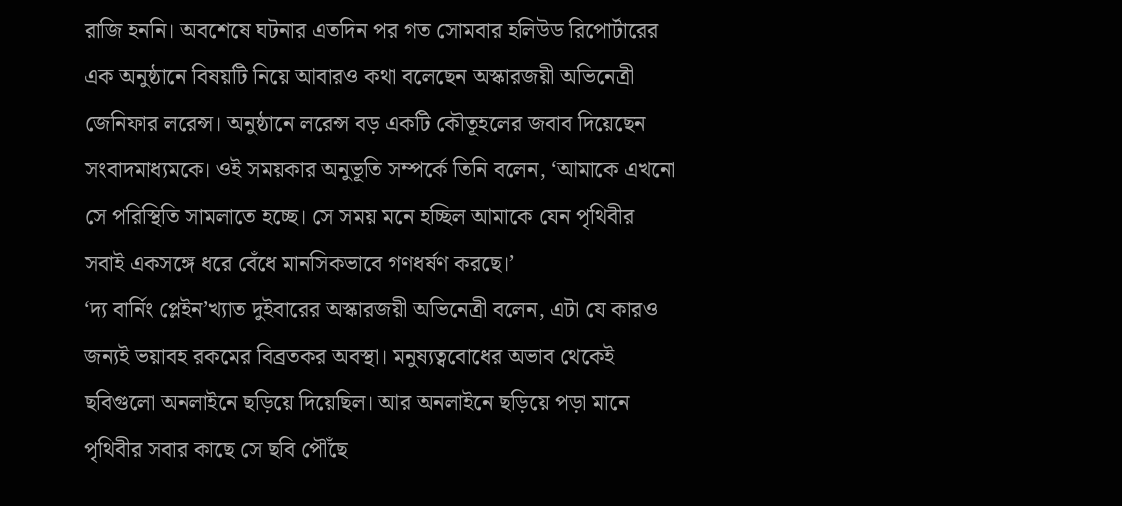রাজি হননি। অবশেষে ঘটনার এতদিন পর গত সোমবার হলিউড রিপোর্টারের এক অনুষ্ঠানে বিষয়টি নিয়ে আবারও কথা বলেছেন অস্কারজয়ী অভিনেত্রী জেনিফার লরেন্স। অনুষ্ঠানে লরেন্স বড় একটি কৌতূহলের জবাব দিয়েছেন সংবাদমাধ্যমকে। ওই সময়কার অনুভূতি সম্পর্কে তিনি বলেন, ‘আমাকে এখনো সে পরিস্থিতি সামলাতে হচ্ছে। সে সময় মনে হচ্ছিল আমাকে যেন পৃথিবীর সবাই একসঙ্গে ধরে বেঁধে মানসিকভাবে গণধর্ষণ করছে।’
‘দ্য বার্নিং প্লেইন’খ্যাত দুইবারের অস্কারজয়ী অভিনেত্রী বলেন, এটা যে কারও জন্যই ভয়াবহ রকমের বিব্রতকর অবস্থা। মনুষ্যত্ববোধের অভাব থেকেই ছবিগুলো অনলাইনে ছড়িয়ে দিয়েছিল। আর অনলাইনে ছড়িয়ে পড়া মানে পৃথিবীর সবার কাছে সে ছবি পৌঁছে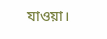যাওয়া।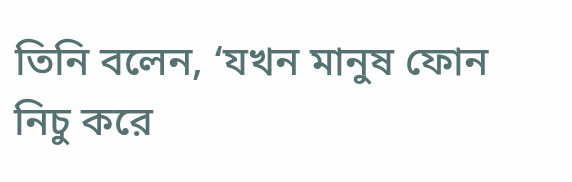তিনি বলেন, ‘যখন মানুষ ফোন নিচু করে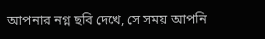আপনার নগ্ন ছবি দেখে, সে সময় আপনি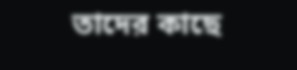তাদের কাছে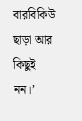বারবিকিউ ছাড়া আর কিছুই নন।’